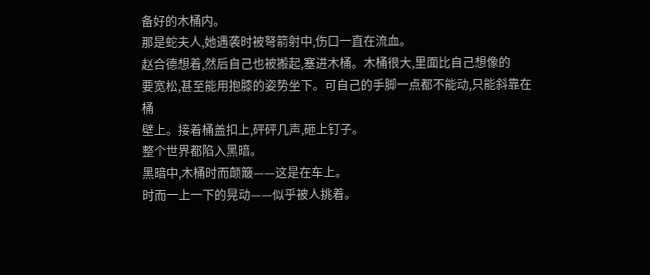备好的木桶内。
那是蛇夫人,她遇袭时被弩箭射中,伤口一直在流血。
赵合德想着,然后自己也被搬起,塞进木桶。木桶很大,里面比自己想像的
要宽松,甚至能用抱膝的姿势坐下。可自己的手脚一点都不能动,只能斜靠在桶
壁上。接着桶盖扣上,砰砰几声,砸上钉子。
整个世界都陷入黑暗。
黑暗中,木桶时而颠簸——这是在车上。
时而一上一下的晃动——似乎被人挑着。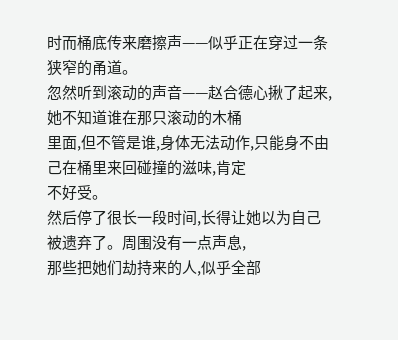时而桶底传来磨擦声——似乎正在穿过一条狭窄的甬道。
忽然听到滚动的声音——赵合德心揪了起来,她不知道谁在那只滚动的木桶
里面,但不管是谁,身体无法动作,只能身不由己在桶里来回碰撞的滋味,肯定
不好受。
然后停了很长一段时间,长得让她以为自己被遗弃了。周围没有一点声息,
那些把她们劫持来的人,似乎全部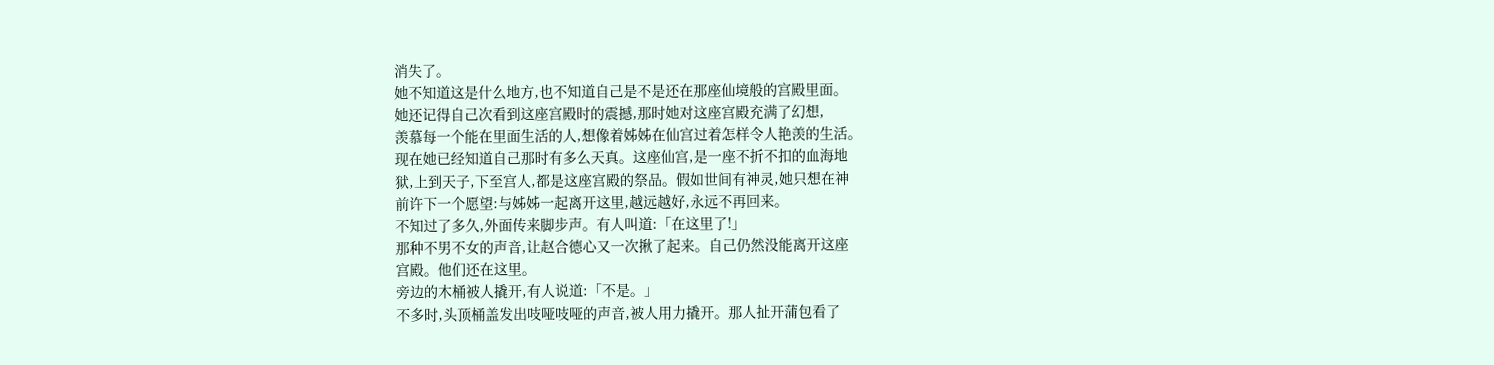消失了。
她不知道这是什么地方,也不知道自己是不是还在那座仙境般的宫殿里面。
她还记得自己次看到这座宫殿时的震撼,那时她对这座宫殿充满了幻想,
羡慕每一个能在里面生活的人,想像着姊姊在仙宫过着怎样令人艳羡的生活。
现在她已经知道自己那时有多么天真。这座仙宫,是一座不折不扣的血海地
狱,上到天子,下至宫人,都是这座宫殿的祭品。假如世间有神灵,她只想在神
前许下一个愿望:与姊姊一起离开这里,越远越好,永远不再回来。
不知过了多久,外面传来脚步声。有人叫道:「在这里了!」
那种不男不女的声音,让赵合德心又一次揪了起来。自己仍然没能离开这座
宫殿。他们还在这里。
旁边的木桶被人撬开,有人说道:「不是。」
不多时,头顶桶盖发出吱哑吱哑的声音,被人用力撬开。那人扯开蒲包看了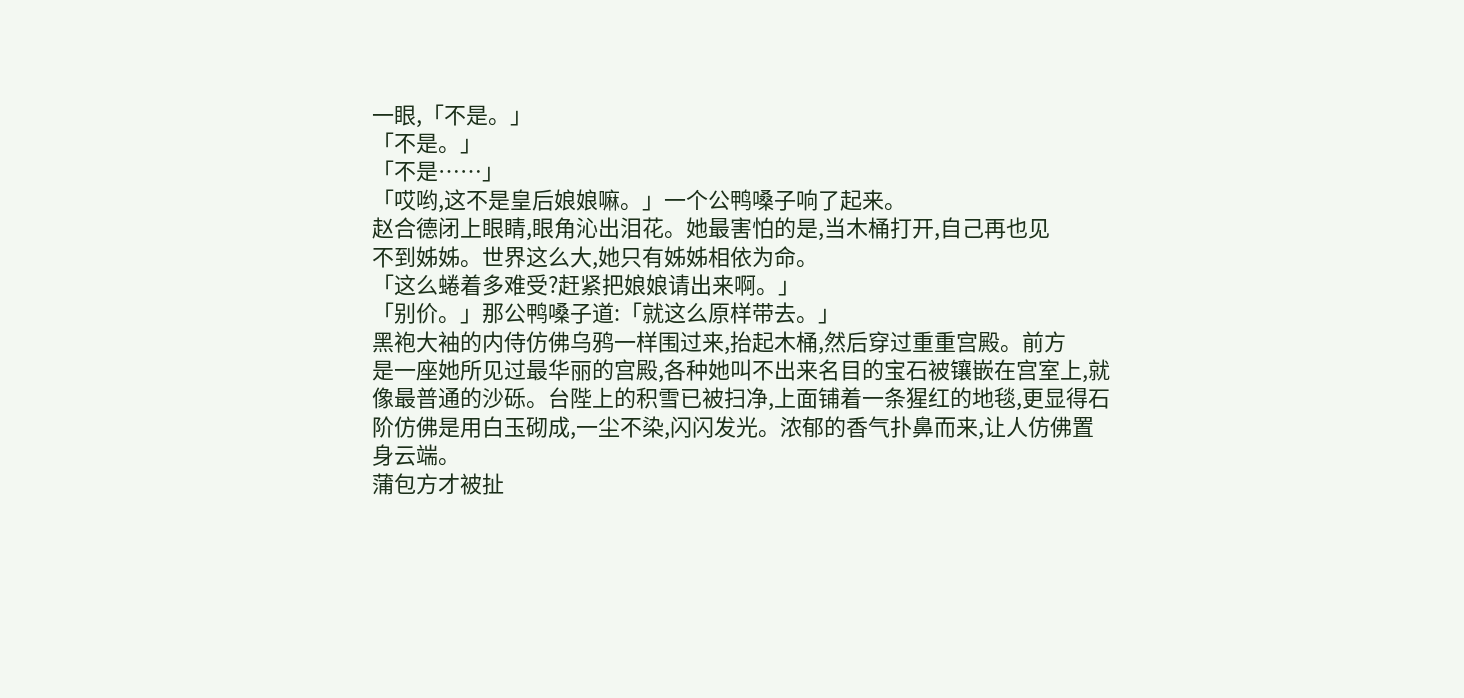一眼,「不是。」
「不是。」
「不是……」
「哎哟,这不是皇后娘娘嘛。」一个公鸭嗓子响了起来。
赵合德闭上眼睛,眼角沁出泪花。她最害怕的是,当木桶打开,自己再也见
不到姊姊。世界这么大,她只有姊姊相依为命。
「这么蜷着多难受?赶紧把娘娘请出来啊。」
「别价。」那公鸭嗓子道:「就这么原样带去。」
黑袍大袖的内侍仿佛乌鸦一样围过来,抬起木桶,然后穿过重重宫殿。前方
是一座她所见过最华丽的宫殿,各种她叫不出来名目的宝石被镶嵌在宫室上,就
像最普通的沙砾。台陛上的积雪已被扫净,上面铺着一条猩红的地毯,更显得石
阶仿佛是用白玉砌成,一尘不染,闪闪发光。浓郁的香气扑鼻而来,让人仿佛置
身云端。
蒲包方才被扯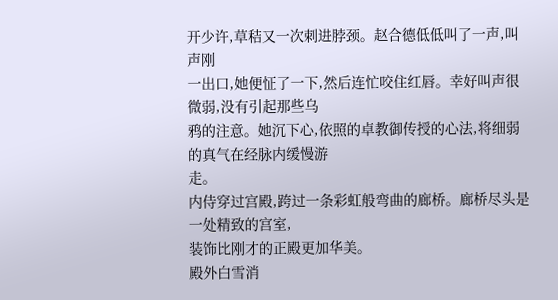开少许,草秸又一次刺进脖颈。赵合德低低叫了一声,叫声刚
一出口,她便怔了一下,然后连忙咬住红唇。幸好叫声很微弱,没有引起那些乌
鸦的注意。她沉下心,依照的卓教御传授的心法,将细弱的真气在经脉内缓慢游
走。
内侍穿过宫殿,跨过一条彩虹般弯曲的廊桥。廊桥尽头是一处精致的宫室,
装饰比刚才的正殿更加华美。
殿外白雪消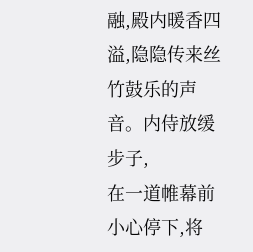融,殿内暖香四溢,隐隐传来丝竹鼓乐的声音。内侍放缓步子,
在一道帷幕前小心停下,将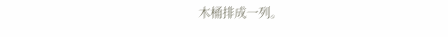木桶排成一列。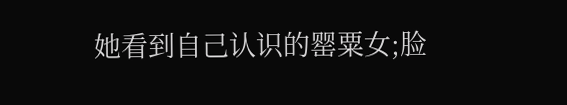她看到自己认识的罂粟女;脸